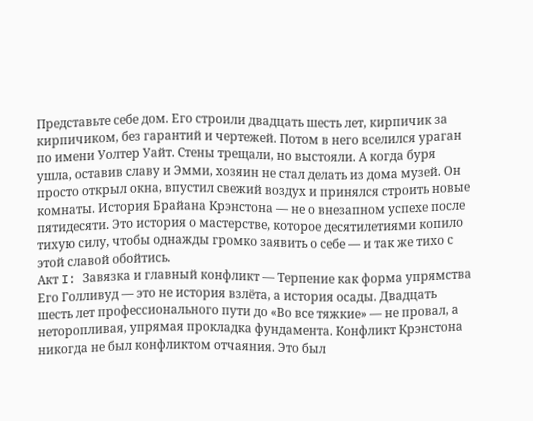Представьте себе дом. Его строили двадцать шесть лет, кирпичик за кирпичиком, без гарантий и чертежей. Потом в него вселился ураган по имени Уолтер Уайт. Стены трещали, но выстояли. А когда буря ушла, оставив славу и Эмми, хозяин не стал делать из дома музей. Он просто открыл окна, впустил свежий воздух и принялся строить новые комнаты. История Брайана Крэнстона — не о внезапном успехе после пятидесяти. Это история о мастерстве, которое десятилетиями копило тихую силу, чтобы однажды громко заявить о себе — и так же тихо с этой славой обойтись.
Акт I: Завязка и главный конфликт — Терпение как форма упрямства
Его Голливуд — это не история взлёта, а история осады. Двадцать шесть лет профессионального пути до «Во все тяжкие» — не провал, а неторопливая, упрямая прокладка фундамента. Конфликт Крэнстона никогда не был конфликтом отчаяния. Это был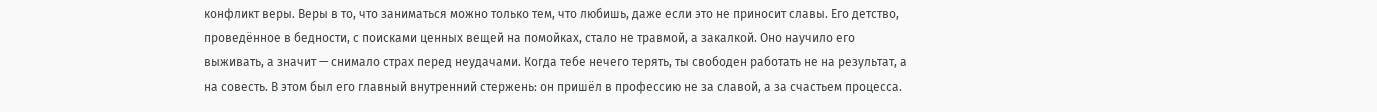конфликт веры. Веры в то, что заниматься можно только тем, что любишь, даже если это не приносит славы. Его детство, проведённое в бедности, с поисками ценных вещей на помойках, стало не травмой, а закалкой. Оно научило его выживать, а значит — снимало страх перед неудачами. Когда тебе нечего терять, ты свободен работать не на результат, а на совесть. В этом был его главный внутренний стержень: он пришёл в профессию не за славой, а за счастьем процесса.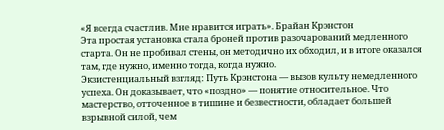«Я всегда счастлив. Мне нравится играть». Брайан Крэнстон
Эта простая установка стала броней против разочарований медленного старта. Он не пробивал стены, он методично их обходил, и в итоге оказался там, где нужно, именно тогда, когда нужно.
Экзистенциальный взгляд: Путь Крэнстона — вызов культу немедленного успеха. Он доказывает, что «поздно» — понятие относительное. Что мастерство, отточенное в тишине и безвестности, обладает большей взрывной силой, чем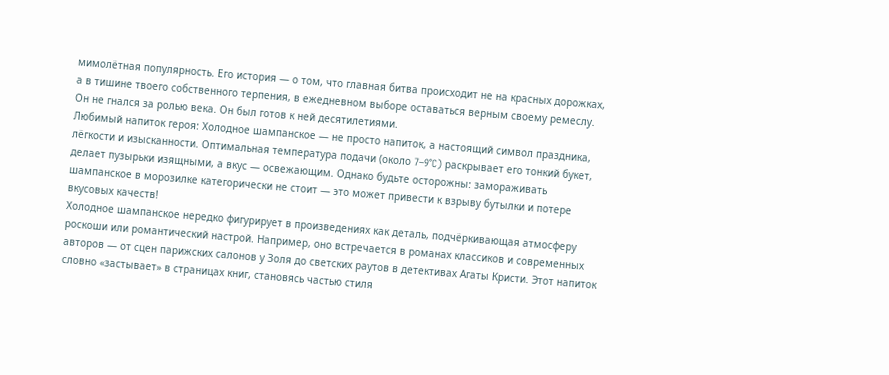мимолётная популярность. Его история — о том, что главная битва происходит не на красных дорожках, а в тишине твоего собственного терпения, в ежедневном выборе оставаться верным своему ремеслу. Он не гнался за ролью века. Он был готов к ней десятилетиями.
Любимый напиток героя: Холодное шампанское — не просто напиток, а настоящий символ праздника, лёгкости и изысканности. Оптимальная температура подачи (около 7–9°C) раскрывает его тонкий букет, делает пузырьки изящными, а вкус — освежающим. Однако будьте осторожны: замораживать шампанское в морозилке категорически не стоит — это может привести к взрыву бутылки и потере вкусовых качеств!
Холодное шампанское нередко фигурирует в произведениях как деталь, подчёркивающая атмосферу роскоши или романтический настрой. Например, оно встречается в романах классиков и современных авторов — от сцен парижских салонов у Золя до светских раутов в детективах Агаты Кристи. Этот напиток словно «застывает» в страницах книг, становясь частью стиля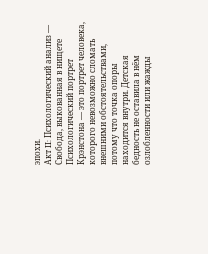эпохи.
Акт II: Психологический анализ — Свобода, выкованная в нищете
Психологический портрет Крэнстона — это портрет человека, которого невозможно сломать внешними обстоятельствами, потому что точка опоры находится внутри. Детская бедность не оставила в нём озлобленности или жажды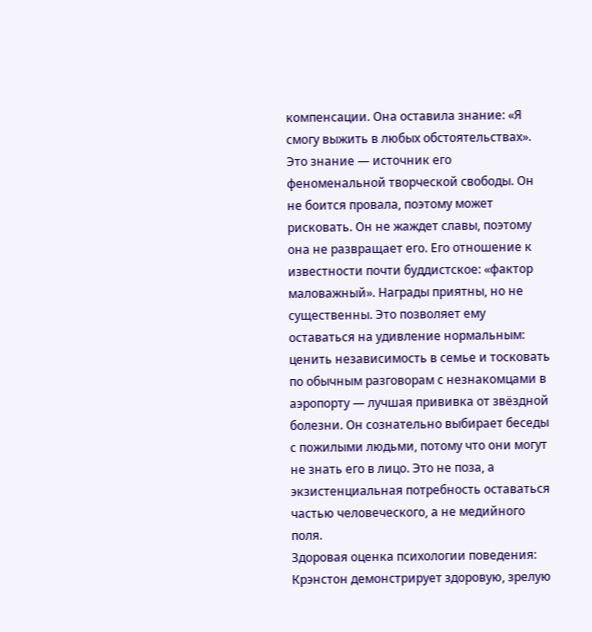компенсации. Она оставила знание: «Я смогу выжить в любых обстоятельствах». Это знание — источник его феноменальной творческой свободы. Он не боится провала, поэтому может рисковать. Он не жаждет славы, поэтому она не развращает его. Его отношение к известности почти буддистское: «фактор маловажный». Награды приятны, но не существенны. Это позволяет ему оставаться на удивление нормальным: ценить независимость в семье и тосковать по обычным разговорам с незнакомцами в аэропорту — лучшая прививка от звёздной болезни. Он сознательно выбирает беседы с пожилыми людьми, потому что они могут не знать его в лицо. Это не поза, а экзистенциальная потребность оставаться частью человеческого, а не медийного поля.
Здоровая оценка психологии поведения: Крэнстон демонстрирует здоровую, зрелую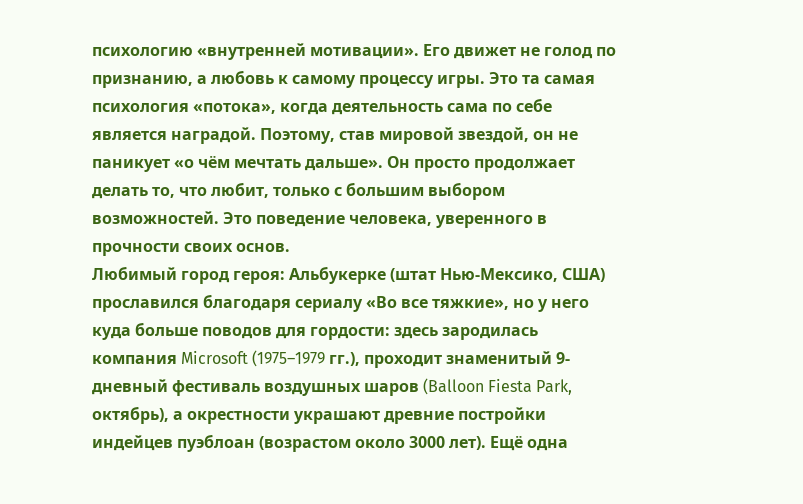психологию «внутренней мотивации». Его движет не голод по признанию, а любовь к самому процессу игры. Это та самая психология «потока», когда деятельность сама по себе является наградой. Поэтому, став мировой звездой, он не паникует «о чём мечтать дальше». Он просто продолжает делать то, что любит, только с большим выбором возможностей. Это поведение человека, уверенного в прочности своих основ.
Любимый город героя: Альбукерке (штат Нью-Мексико, США) прославился благодаря сериалу «Во все тяжкие», но у него куда больше поводов для гордости: здесь зародилась компания Microsoft (1975–1979 гг.), проходит знаменитый 9-дневный фестиваль воздушных шаров (Balloon Fiesta Park, октябрь), а окрестности украшают древние постройки индейцев пуэблоан (возрастом около 3000 лет). Ещё одна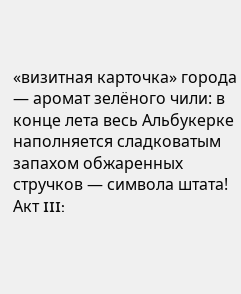«визитная карточка» города — аромат зелёного чили: в конце лета весь Альбукерке наполняется сладковатым запахом обжаренных стручков — символа штата!
Акт III: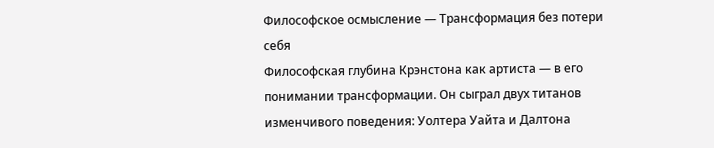Философское осмысление — Трансформация без потери себя
Философская глубина Крэнстона как артиста — в его понимании трансформации. Он сыграл двух титанов изменчивого поведения: Уолтера Уайта и Далтона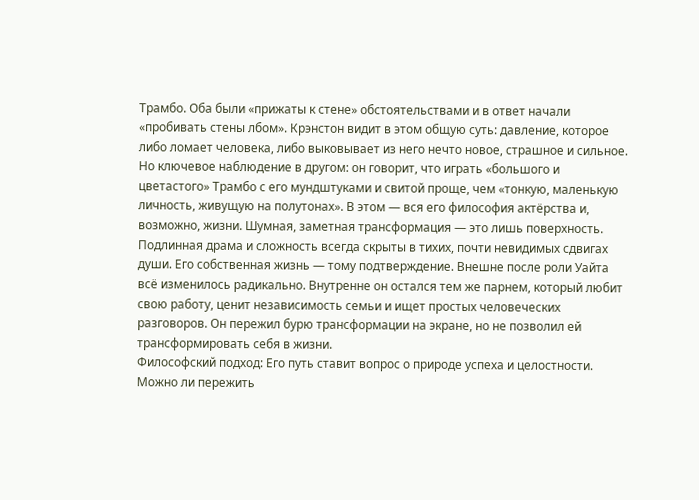Трамбо. Оба были «прижаты к стене» обстоятельствами и в ответ начали «пробивать стены лбом». Крэнстон видит в этом общую суть: давление, которое либо ломает человека, либо выковывает из него нечто новое, страшное и сильное. Но ключевое наблюдение в другом: он говорит, что играть «большого и цветастого» Трамбо с его мундштуками и свитой проще, чем «тонкую, маленькую личность, живущую на полутонах». В этом — вся его философия актёрства и, возможно, жизни. Шумная, заметная трансформация — это лишь поверхность. Подлинная драма и сложность всегда скрыты в тихих, почти невидимых сдвигах души. Его собственная жизнь — тому подтверждение. Внешне после роли Уайта всё изменилось радикально. Внутренне он остался тем же парнем, который любит свою работу, ценит независимость семьи и ищет простых человеческих разговоров. Он пережил бурю трансформации на экране, но не позволил ей трансформировать себя в жизни.
Философский подход: Его путь ставит вопрос о природе успеха и целостности. Можно ли пережить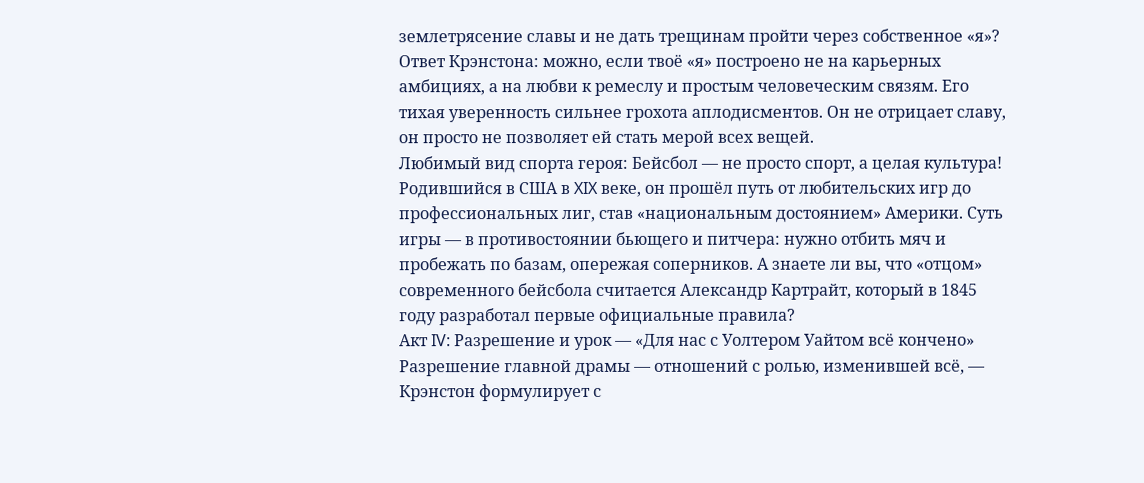землетрясение славы и не дать трещинам пройти через собственное «я»? Ответ Крэнстона: можно, если твоё «я» построено не на карьерных амбициях, а на любви к ремеслу и простым человеческим связям. Его тихая уверенность сильнее грохота аплодисментов. Он не отрицает славу, он просто не позволяет ей стать мерой всех вещей.
Любимый вид спорта героя: Бейсбол — не просто спорт, а целая культура! Родившийся в США в XIX веке, он прошёл путь от любительских игр до профессиональных лиг, став «национальным достоянием» Америки. Суть игры — в противостоянии бьющего и питчера: нужно отбить мяч и пробежать по базам, опережая соперников. А знаете ли вы, что «отцом» современного бейсбола считается Александр Картрайт, который в 1845 году разработал первые официальные правила?
Акт IV: Разрешение и урок — «Для нас с Уолтером Уайтом всё кончено»
Разрешение главной драмы — отношений с ролью, изменившей всё, — Крэнстон формулирует с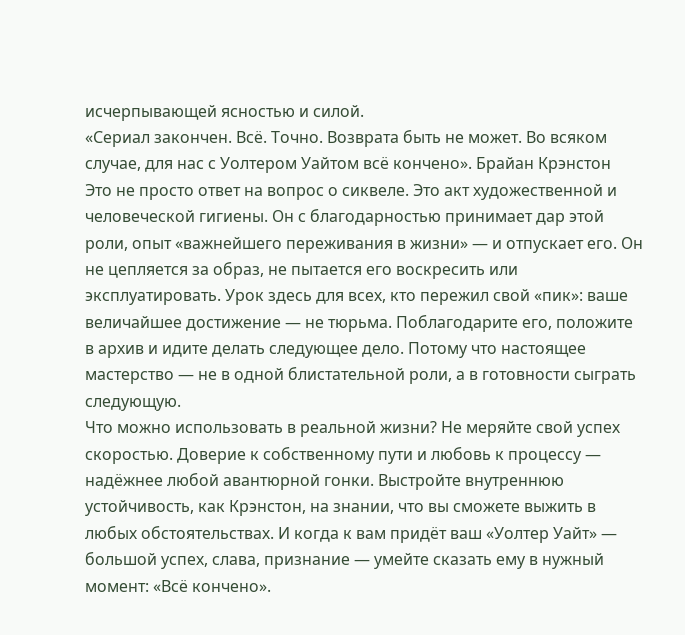исчерпывающей ясностью и силой.
«Сериал закончен. Всё. Точно. Возврата быть не может. Во всяком случае, для нас с Уолтером Уайтом всё кончено». Брайан Крэнстон
Это не просто ответ на вопрос о сиквеле. Это акт художественной и человеческой гигиены. Он с благодарностью принимает дар этой роли, опыт «важнейшего переживания в жизни» — и отпускает его. Он не цепляется за образ, не пытается его воскресить или эксплуатировать. Урок здесь для всех, кто пережил свой «пик»: ваше величайшее достижение — не тюрьма. Поблагодарите его, положите в архив и идите делать следующее дело. Потому что настоящее мастерство — не в одной блистательной роли, а в готовности сыграть следующую.
Что можно использовать в реальной жизни? Не меряйте свой успех скоростью. Доверие к собственному пути и любовь к процессу — надёжнее любой авантюрной гонки. Выстройте внутреннюю устойчивость, как Крэнстон, на знании, что вы сможете выжить в любых обстоятельствах. И когда к вам придёт ваш «Уолтер Уайт» — большой успех, слава, признание — умейте сказать ему в нужный момент: «Всё кончено».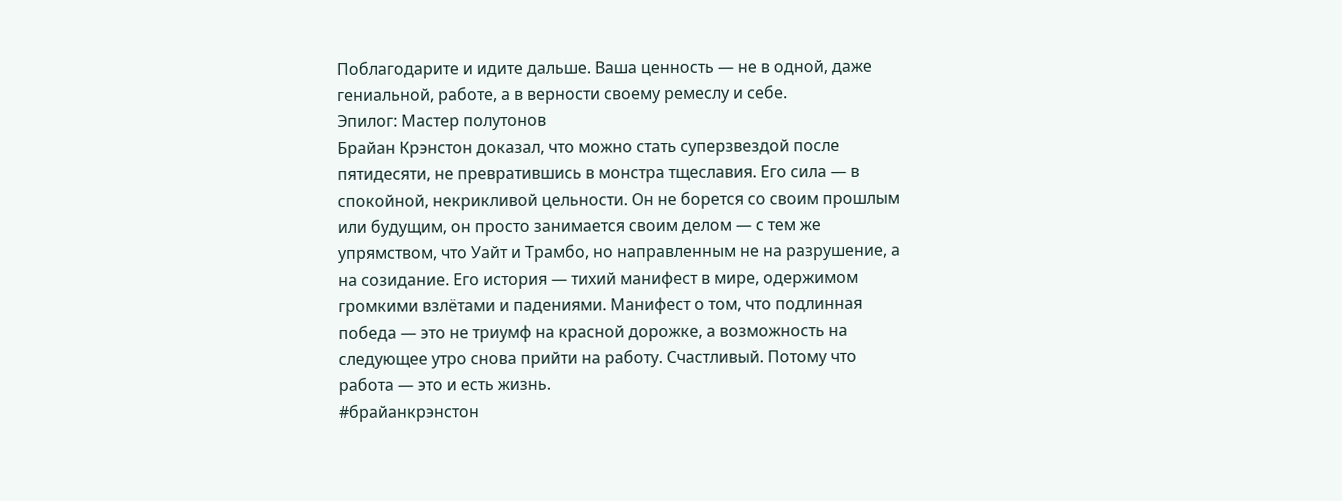Поблагодарите и идите дальше. Ваша ценность — не в одной, даже гениальной, работе, а в верности своему ремеслу и себе.
Эпилог: Мастер полутонов
Брайан Крэнстон доказал, что можно стать суперзвездой после пятидесяти, не превратившись в монстра тщеславия. Его сила — в спокойной, некрикливой цельности. Он не борется со своим прошлым или будущим, он просто занимается своим делом — с тем же упрямством, что Уайт и Трамбо, но направленным не на разрушение, а на созидание. Его история — тихий манифест в мире, одержимом громкими взлётами и падениями. Манифест о том, что подлинная победа — это не триумф на красной дорожке, а возможность на следующее утро снова прийти на работу. Счастливый. Потому что работа — это и есть жизнь.
#брайанкрэнстон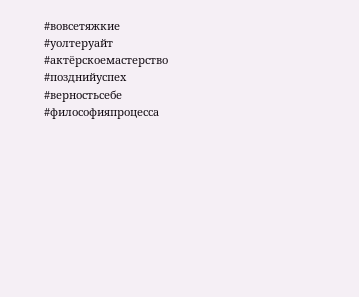#вовсетяжкие #уолтеруайт #актёрскоемастерство #позднийуспех #верностьсебе #философияпроцесса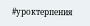#уроктерпения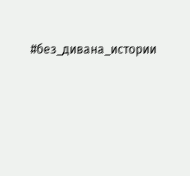#без_дивана_истории